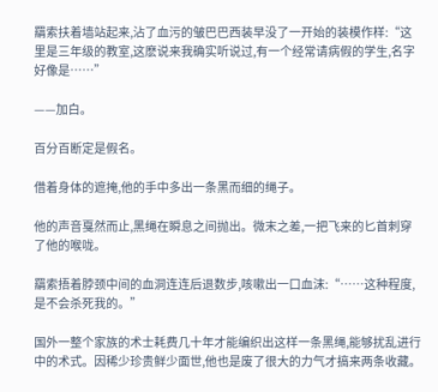羂索扶着墙站起来,沾了血污的皱巴巴西装早没了一开始的装模作样:“这里是三年级的教室,这麽说来我确实听说过,有一个经常请病假的学生,名字好像是……”

——加白。

百分百断定是假名。

借着身体的遮掩,他的手中多出一条黑而细的绳子。

他的声音戛然而止,黑绳在瞬息之间抛出。微末之差,一把飞来的匕首刺穿了他的喉咙。

羂索捂着脖颈中间的血洞连连后退数步,咳嗽出一口血沫:“……这种程度,是不会杀死我的。”

国外一整个家族的术士耗费几十年才能编织出这样一条黑绳,能够扰乱进行中的术式。因稀少珍贵鲜少面世,他也是废了很大的力气才搞来两条收藏。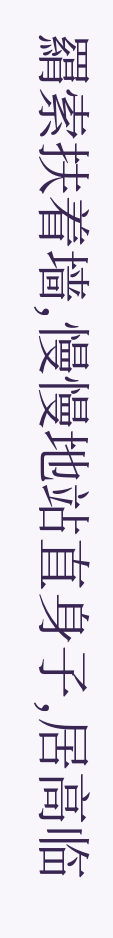羂索扶着墙,慢慢地站直身子,居高临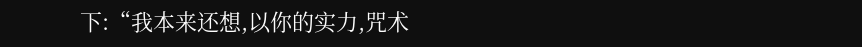下:“我本来还想,以你的实力,咒术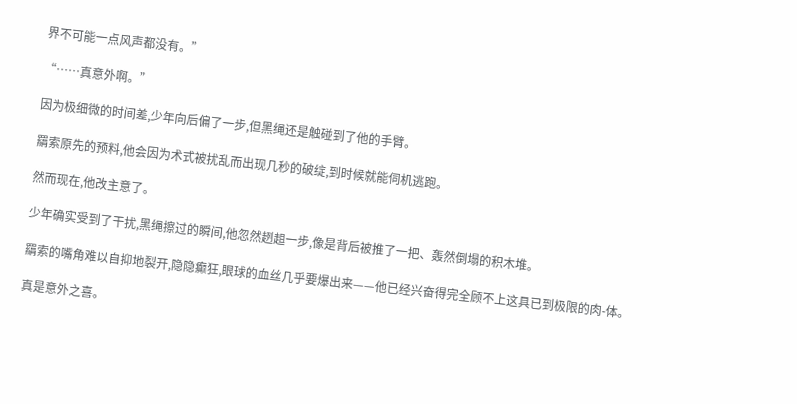界不可能一点风声都没有。”

“……真意外啊。”

因为极细微的时间差,少年向后偏了一步,但黑绳还是触碰到了他的手臂。

羂索原先的预料,他会因为术式被扰乱而出现几秒的破绽,到时候就能伺机逃跑。

然而现在,他改主意了。

少年确实受到了干扰,黑绳擦过的瞬间,他忽然趔趄一步,像是背后被推了一把、轰然倒塌的积木堆。

羂索的嘴角难以自抑地裂开,隐隐癫狂,眼球的血丝几乎要爆出来——他已经兴奋得完全顾不上这具已到极限的肉-体。

真是意外之喜。